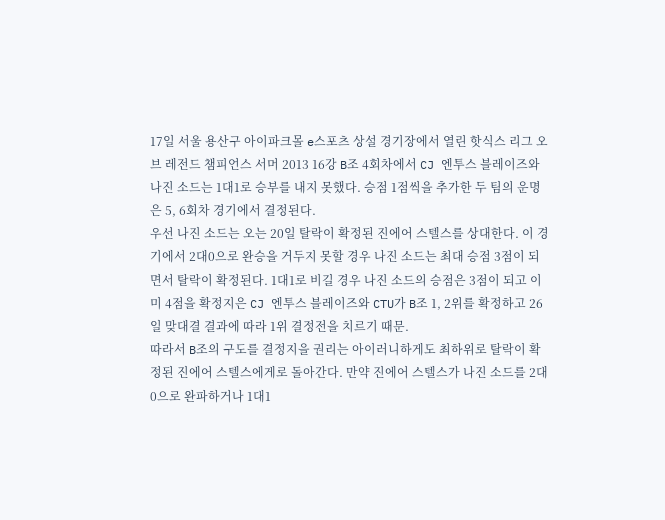17일 서울 용산구 아이파크몰 e스포츠 상설 경기장에서 열린 핫식스 리그 오브 레전드 챔피언스 서머 2013 16강 B조 4회차에서 CJ 엔투스 블레이즈와 나진 소드는 1대1로 승부를 내지 못했다. 승점 1점씩을 추가한 두 팀의 운명은 5, 6회차 경기에서 결정된다.
우선 나진 소드는 오는 20일 탈락이 확정된 진에어 스텔스를 상대한다. 이 경기에서 2대0으로 완승을 거두지 못할 경우 나진 소드는 최대 승점 3점이 되면서 탈락이 확정된다. 1대1로 비길 경우 나진 소드의 승점은 3점이 되고 이미 4점을 확정지은 CJ 엔투스 블레이즈와 CTU가 B조 1, 2위를 확정하고 26일 맞대결 결과에 따라 1위 결정전을 치르기 때문.
따라서 B조의 구도를 결정지을 권리는 아이러니하게도 최하위로 탈락이 확정된 진에어 스텔스에게로 돌아간다. 만약 진에어 스텔스가 나진 소드를 2대0으로 완파하거나 1대1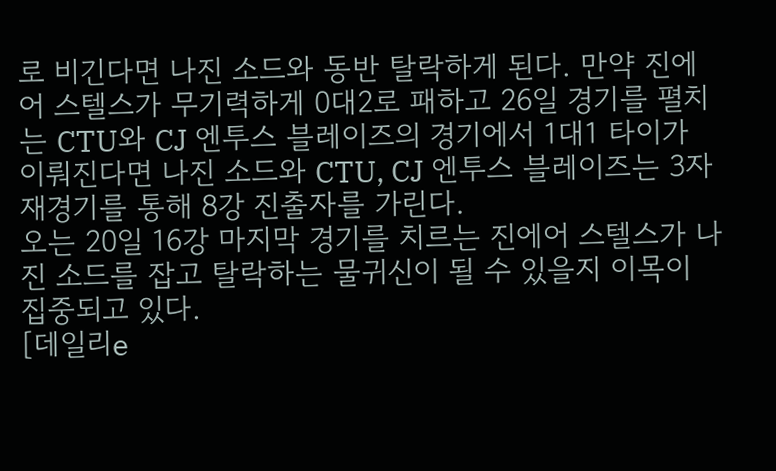로 비긴다면 나진 소드와 동반 탈락하게 된다. 만약 진에어 스텔스가 무기력하게 0대2로 패하고 26일 경기를 펼치는 CTU와 CJ 엔투스 블레이즈의 경기에서 1대1 타이가 이뤄진다면 나진 소드와 CTU, CJ 엔투스 블레이즈는 3자 재경기를 통해 8강 진출자를 가린다.
오는 20일 16강 마지막 경기를 치르는 진에어 스텔스가 나진 소드를 잡고 탈락하는 물귀신이 될 수 있을지 이목이 집중되고 있다.
[데일리e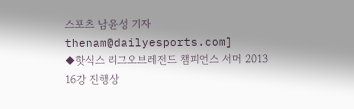스포츠 남윤성 기자 thenam@dailyesports.com]
◆핫식스 리그오브레전드 챔피언스 서머 2013 16강 진행상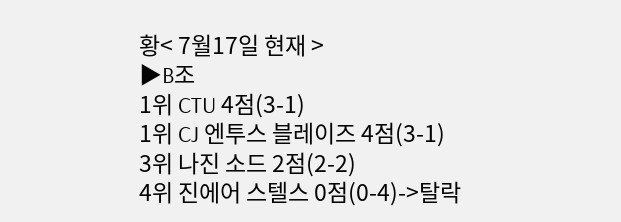황< 7월17일 현재 >
▶B조
1위 CTU 4점(3-1)
1위 CJ 엔투스 블레이즈 4점(3-1)
3위 나진 소드 2점(2-2)
4위 진에어 스텔스 0점(0-4)->탈락